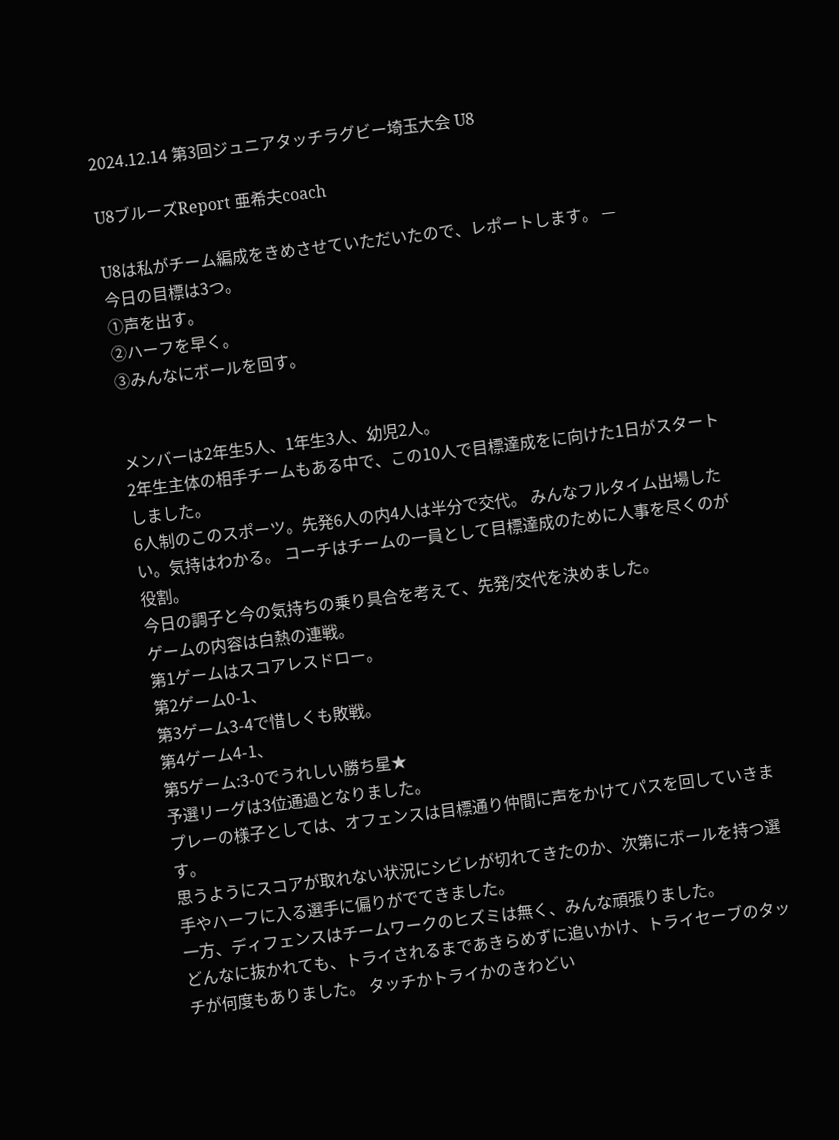2024.12.14 第3回ジュニアタッチラグビー埼玉大会 U8

U8ブルーズReport 亜希夫coach

U8は私がチーム編成をきめさせていただいたので、レポートします。 —
今日の目標は3つ。
①声を出す。
②ハーフを早く。
③みんなにボールを回す。


メンバーは2年生5人、1年生3人、幼児2人。
2年生主体の相手チームもある中で、この10人で目標達成をに向けた1日がスタートしました。
6人制のこのスポーツ。先発6人の内4人は半分で交代。 みんなフルタイム出場したい。気持はわかる。 コーチはチームの一員として目標達成のために人事を尽くのが役割。
今日の調子と今の気持ちの乗り具合を考えて、先発/交代を決めました。
ゲームの内容は白熱の連戦。
第1ゲームはスコアレスドロー。
第2ゲーム0-1、
第3ゲーム3-4で惜しくも敗戦。
第4ゲーム4-1、
第5ゲーム:3-0でうれしい勝ち星★
予選リーグは3位通過となりました。
プレーの様子としては、オフェンスは目標通り仲間に声をかけてパスを回していきます。
思うようにスコアが取れない状況にシビレが切れてきたのか、次第にボールを持つ選手やハーフに入る選手に偏りがでてきました。
一方、ディフェンスはチームワークのヒズミは無く、みんな頑張りました。
どんなに抜かれても、トライされるまであきらめずに追いかけ、トライセーブのタッチが何度もありました。 タッチかトライかのきわどい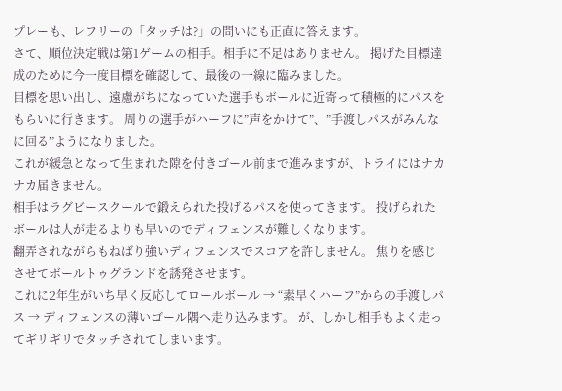プレーも、レフリーの「タッチは?」の問いにも正直に答えます。
さて、順位決定戦は第1ゲームの相手。相手に不足はありません。 掲げた目標達成のために今一度目標を確認して、最後の一線に臨みました。
目標を思い出し、遠慮がちになっていた選手もボールに近寄って積極的にパスをもらいに行きます。 周りの選手がハーフに”声をかけて”、”手渡しパスがみんなに回る”ようになりました。
これが緩急となって生まれた隙を付きゴール前まで進みますが、トライにはナカナカ届きません。
相手はラグビースクールで鍛えられた投げるパスを使ってきます。 投げられたボールは人が走るよりも早いのでディフェンスが難しくなります。
翻弄されながらもねばり強いディフェンスでスコアを許しません。 焦りを感じさせてボールトゥグランドを誘発させます。
これに2年生がいち早く反応してロールボール → “素早くハーフ”からの手渡しパス → ディフェンスの薄いゴール隅へ走り込みます。 が、しかし相手もよく走ってギリギリでタッチされてしまいます。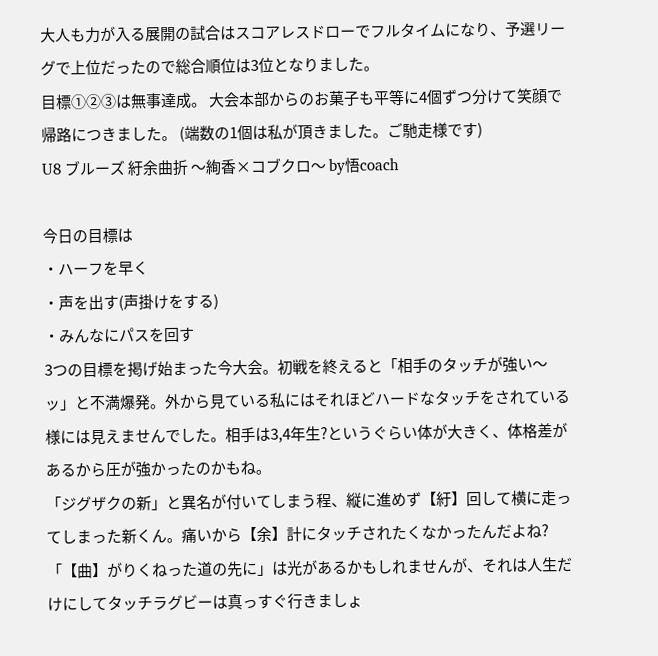大人も力が入る展開の試合はスコアレスドローでフルタイムになり、予選リーグで上位だったので総合順位は3位となりました。
目標①②③は無事達成。 大会本部からのお菓子も平等に4個ずつ分けて笑顔で帰路につきました。 (端数の1個は私が頂きました。ご馳走様です)
U8 ブルーズ 紆余曲折 〜絢香×コブクロ〜 by悟coach

今日の目標は
・ハーフを早く
・声を出す(声掛けをする)
・みんなにパスを回す
3つの目標を掲げ始まった今大会。初戦を終えると「相手のタッチが強い〜ッ」と不満爆発。外から見ている私にはそれほどハードなタッチをされている様には見えませんでした。相手は3,4年生?というぐらい体が大きく、体格差があるから圧が強かったのかもね。
「ジグザクの新」と異名が付いてしまう程、縦に進めず【紆】回して横に走ってしまった新くん。痛いから【余】計にタッチされたくなかったんだよね?
「【曲】がりくねった道の先に」は光があるかもしれませんが、それは人生だけにしてタッチラグビーは真っすぐ行きましょ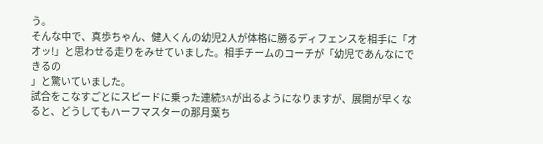う。
そんな中で、真歩ちゃん、健人くんの幼児2人が体格に勝るディフェンスを相手に「オオッ!」と思わせる走りをみせていました。相手チームのコーチが「幼児であんなにできるの
」と驚いていました。
試合をこなすごとにスピードに乗った連続3Aが出るようになりますが、展開が早くなると、どうしてもハーフマスターの那月葉ち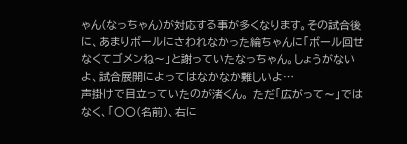ゃん(なっちゃん)が対応する事が多くなります。その試合後に、あまりボールにさわれなかった綸ちゃんに「ボール回せなくてゴメンね〜」と謝っていたなっちゃん。しょうがないよ、試合展開によってはなかなか難しいよ…
声掛けで目立っていたのが渚くん。 ただ「広がって〜」ではなく、「〇〇(名前)、右に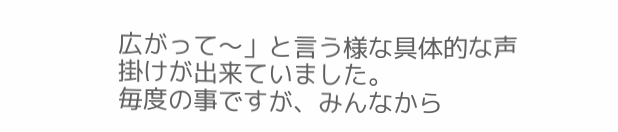広がって〜」と言う様な具体的な声掛けが出来ていました。
毎度の事ですが、みんなから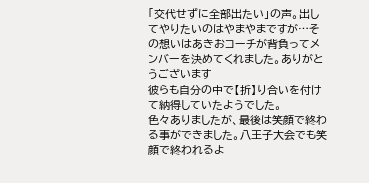「交代せずに全部出たい」の声。出してやりたいのはやまやまですが…その想いはあきおコーチが背負ってメンバーを決めてくれました。ありがとうございます
彼らも自分の中で【折】り合いを付けて納得していたようでした。
色々ありましたが、最後は笑顔で終わる事ができました。八王子大会でも笑顔で終われるよ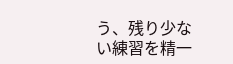う、残り少ない練習を精一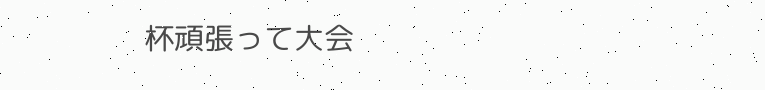杯頑張って大会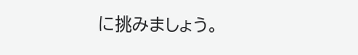に挑みましょう。